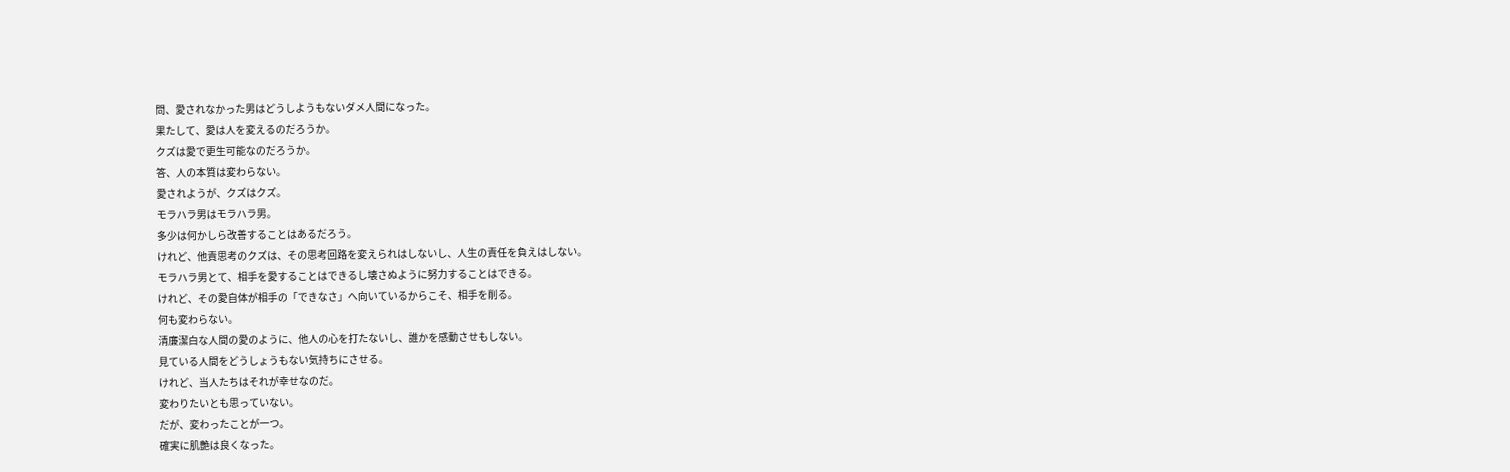問、愛されなかった男はどうしようもないダメ人間になった。
果たして、愛は人を変えるのだろうか。
クズは愛で更生可能なのだろうか。
答、人の本質は変わらない。
愛されようが、クズはクズ。
モラハラ男はモラハラ男。
多少は何かしら改善することはあるだろう。
けれど、他責思考のクズは、その思考回路を変えられはしないし、人生の責任を負えはしない。
モラハラ男とて、相手を愛することはできるし壊さぬように努力することはできる。
けれど、その愛自体が相手の「できなさ」へ向いているからこそ、相手を削る。
何も変わらない。
清廉潔白な人間の愛のように、他人の心を打たないし、誰かを感動させもしない。
見ている人間をどうしょうもない気持ちにさせる。
けれど、当人たちはそれが幸せなのだ。
変わりたいとも思っていない。
だが、変わったことが一つ。
確実に肌艶は良くなった。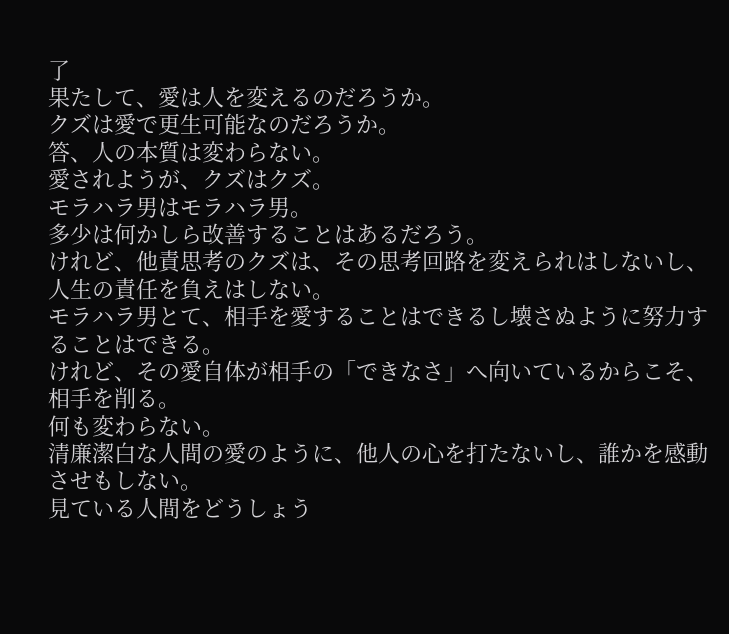了
果たして、愛は人を変えるのだろうか。
クズは愛で更生可能なのだろうか。
答、人の本質は変わらない。
愛されようが、クズはクズ。
モラハラ男はモラハラ男。
多少は何かしら改善することはあるだろう。
けれど、他責思考のクズは、その思考回路を変えられはしないし、人生の責任を負えはしない。
モラハラ男とて、相手を愛することはできるし壊さぬように努力することはできる。
けれど、その愛自体が相手の「できなさ」へ向いているからこそ、相手を削る。
何も変わらない。
清廉潔白な人間の愛のように、他人の心を打たないし、誰かを感動させもしない。
見ている人間をどうしょう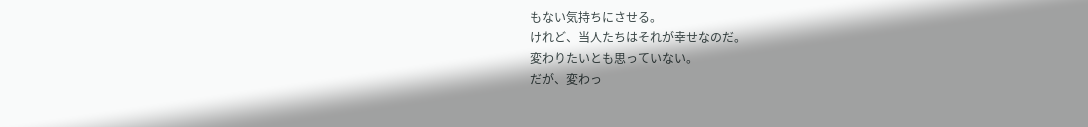もない気持ちにさせる。
けれど、当人たちはそれが幸せなのだ。
変わりたいとも思っていない。
だが、変わっ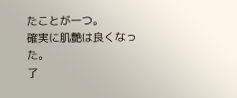たことが一つ。
確実に肌艶は良くなった。
了